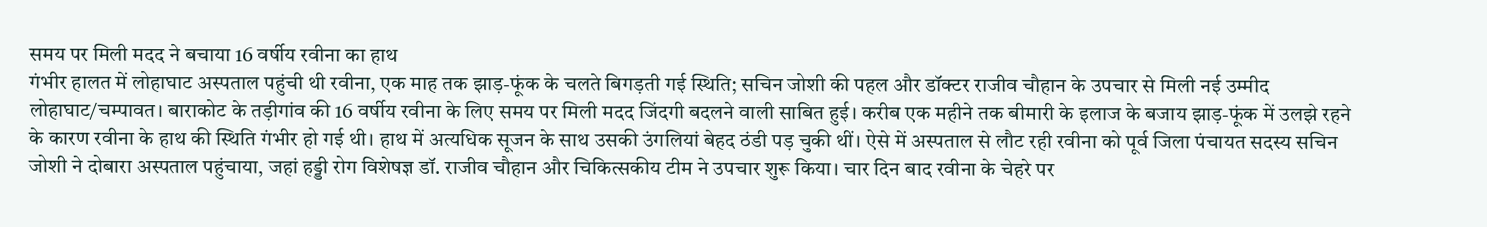समय पर मिली मदद ने बचाया 16 वर्षीय रवीना का हाथ
गंभीर हालत में लोहाघाट अस्पताल पहुंची थी रवीना, एक माह तक झाड़-फूंक के चलते बिगड़ती गई स्थिति; सचिन जोशी की पहल और डॉक्टर राजीव चौहान के उपचार से मिली नई उम्मीद
लोहाघाट/चम्पावत। बाराकोट के तड़ीगांव की 16 वर्षीय रवीना के लिए समय पर मिली मदद जिंदगी बदलने वाली साबित हुई। करीब एक महीने तक बीमारी के इलाज के बजाय झाड़-फूंक में उलझे रहने के कारण रवीना के हाथ की स्थिति गंभीर हो गई थी। हाथ में अत्यधिक सूजन के साथ उसकी उंगलियां बेहद ठंडी पड़ चुकी थीं। ऐसे में अस्पताल से लौट रही रवीना को पूर्व जिला पंचायत सदस्य सचिन जोशी ने दोबारा अस्पताल पहुंचाया, जहां हड्डी रोग विशेषज्ञ डॉ. राजीव चौहान और चिकित्सकीय टीम ने उपचार शुरू किया। चार दिन बाद रवीना के चेहरे पर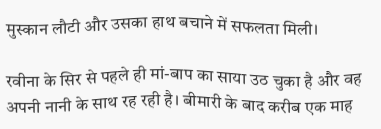मुस्कान लौटी और उसका हाथ बचाने में सफलता मिली।

रवीना के सिर से पहले ही मां-बाप का साया उठ चुका है और वह अपनी नानी के साथ रह रही है। बीमारी के बाद करीब एक माह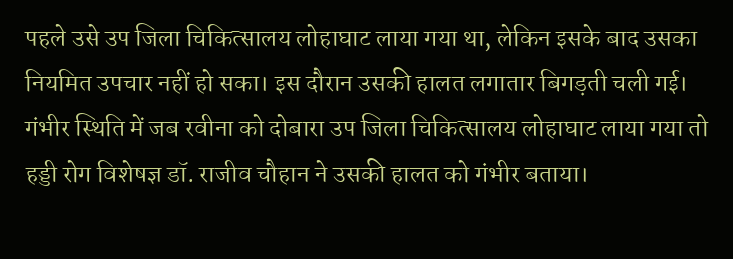पहले उसे उप जिला चिकित्सालय लोहाघाट लाया गया था, लेकिन इसके बाद उसका नियमित उपचार नहीं हो सका। इस दौरान उसकी हालत लगातार बिगड़ती चली गई।
गंभीर स्थिति में जब रवीना को दोबारा उप जिला चिकित्सालय लोहाघाट लाया गया तो हड्डी रोग विशेषज्ञ डॉ. राजीव चौहान ने उसकी हालत को गंभीर बताया।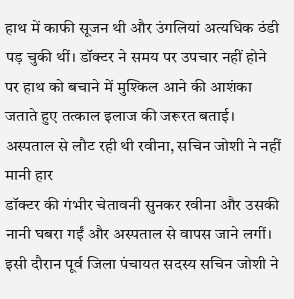हाथ में काफी सूजन थी और उंगलियां अत्यधिक ठंडी पड़ चुकी थीं। डॉक्टर ने समय पर उपचार नहीं होने पर हाथ को बचाने में मुश्किल आने की आशंका जताते हुए तत्काल इलाज की जरूरत बताई।
अस्पताल से लौट रही थी रवीना, सचिन जोशी ने नहीं मानी हार
डॉक्टर की गंभीर चेतावनी सुनकर रवीना और उसकी नानी घबरा गईं और अस्पताल से वापस जाने लगीं। इसी दौरान पूर्व जिला पंचायत सदस्य सचिन जोशी ने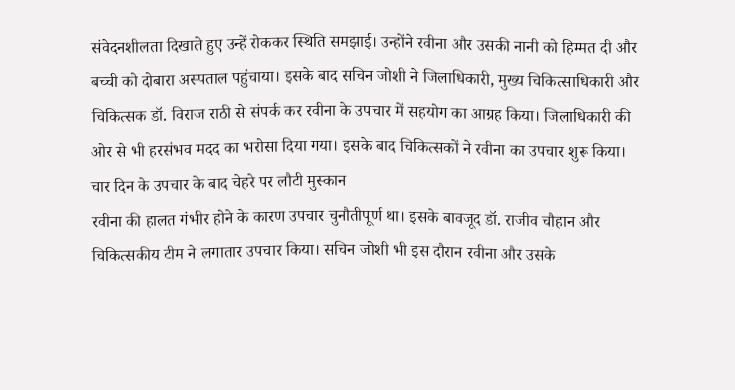संवेदनशीलता दिखाते हुए उन्हें रोककर स्थिति समझाई। उन्होंने रवीना और उसकी नानी को हिम्मत दी और बच्ची को दोबारा अस्पताल पहुंचाया। इसके बाद सचिन जोशी ने जिलाधिकारी, मुख्य चिकित्साधिकारी और चिकित्सक डॉ. विराज राठी से संपर्क कर रवीना के उपचार में सहयोग का आग्रह किया। जिलाधिकारी की ओर से भी हरसंभव मदद का भरोसा दिया गया। इसके बाद चिकित्सकों ने रवीना का उपचार शुरू किया।
चार दिन के उपचार के बाद चेहरे पर लौटी मुस्कान
रवीना की हालत गंभीर होने के कारण उपचार चुनौतीपूर्ण था। इसके बावजूद डॉ. राजीव चौहान और चिकित्सकीय टीम ने लगातार उपचार किया। सचिन जोशी भी इस दौरान रवीना और उसके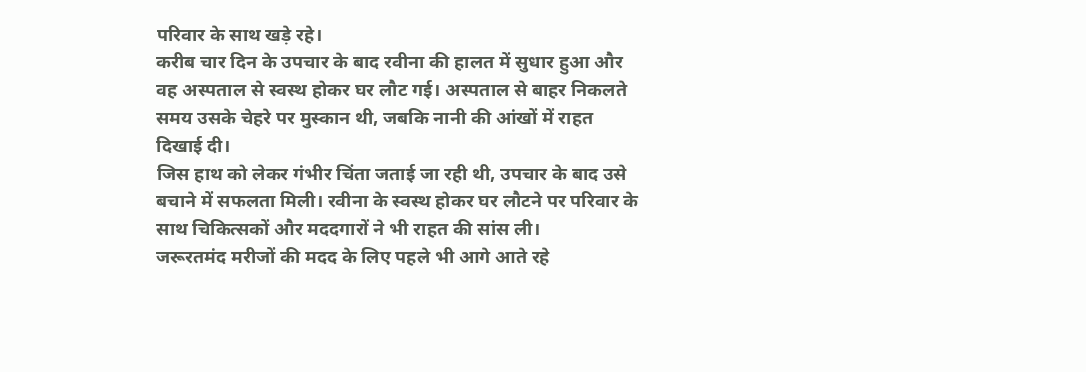परिवार के साथ खड़े रहे।
करीब चार दिन के उपचार के बाद रवीना की हालत में सुधार हुआ और वह अस्पताल से स्वस्थ होकर घर लौट गई। अस्पताल से बाहर निकलते समय उसके चेहरे पर मुस्कान थी, जबकि नानी की आंखों में राहत दिखाई दी।
जिस हाथ को लेकर गंभीर चिंता जताई जा रही थी, उपचार के बाद उसे बचाने में सफलता मिली। रवीना के स्वस्थ होकर घर लौटने पर परिवार के साथ चिकित्सकों और मददगारों ने भी राहत की सांस ली।
जरूरतमंद मरीजों की मदद के लिए पहले भी आगे आते रहे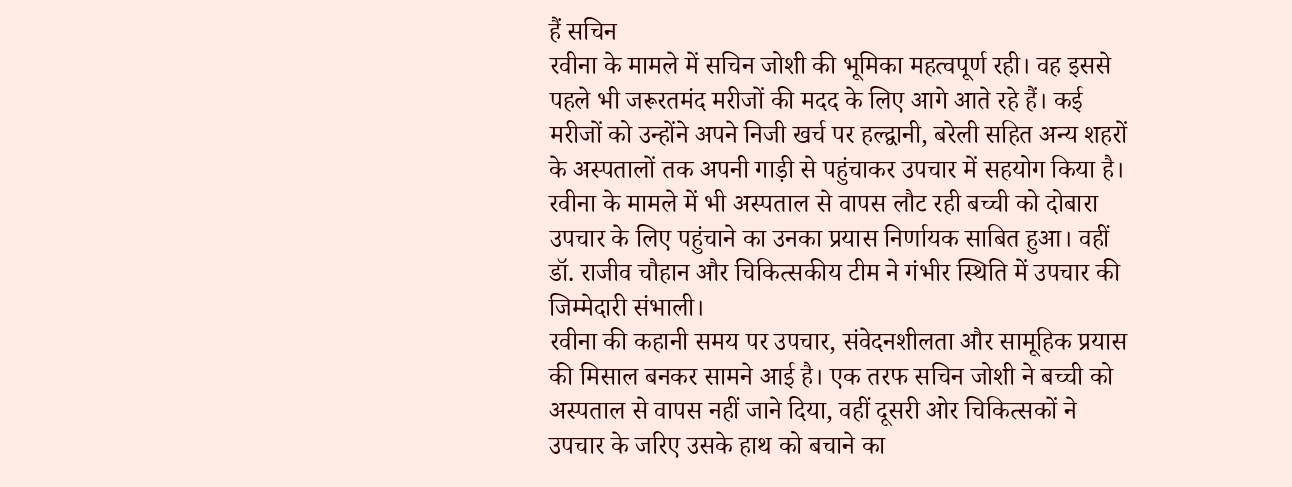हैं सचिन
रवीना के मामले में सचिन जोशी की भूमिका महत्वपूर्ण रही। वह इससे पहले भी जरूरतमंद मरीजों की मदद के लिए आगे आते रहे हैं। कई मरीजों को उन्होंने अपने निजी खर्च पर हल्द्वानी, बरेली सहित अन्य शहरों के अस्पतालों तक अपनी गाड़ी से पहुंचाकर उपचार में सहयोग किया है। रवीना के मामले में भी अस्पताल से वापस लौट रही बच्ची को दोबारा उपचार के लिए पहुंचाने का उनका प्रयास निर्णायक साबित हुआ। वहीं डॉ. राजीव चौहान और चिकित्सकीय टीम ने गंभीर स्थिति में उपचार की जिम्मेदारी संभाली।
रवीना की कहानी समय पर उपचार, संवेदनशीलता और सामूहिक प्रयास की मिसाल बनकर सामने आई है। एक तरफ सचिन जोशी ने बच्ची को अस्पताल से वापस नहीं जाने दिया, वहीं दूसरी ओर चिकित्सकों ने उपचार के जरिए उसके हाथ को बचाने का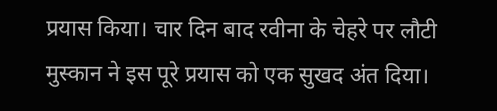प्रयास किया। चार दिन बाद रवीना के चेहरे पर लौटी मुस्कान ने इस पूरे प्रयास को एक सुखद अंत दिया।